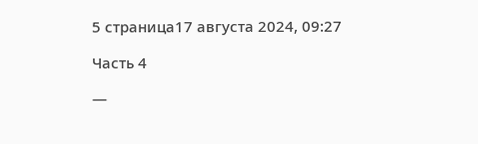5 страница17 августа 2024, 09:27

Часть 4

—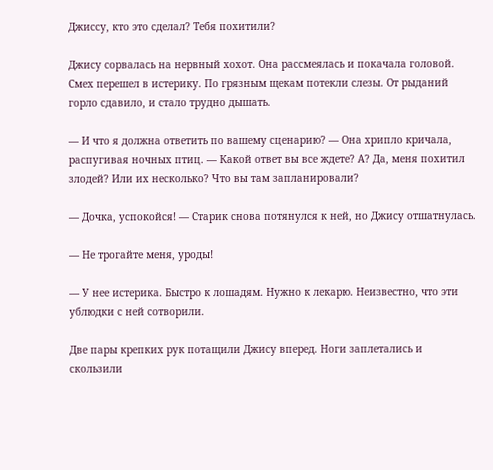Джиссу, кто это сделал? Тебя похитили?

Джису сорвалась на нервный хохот. Она рассмеялась и покачала головой. Смех перешел в истерику. По грязным щекам потекли слезы. От рыданий горло сдавило, и стало трудно дышать.

— И что я должна ответить по вашему сценарию? — Она хрипло кричала, распугивая ночных птиц. — Какой ответ вы все ждете? А? Да, меня похитил злодей? Или их несколько? Что вы там запланировали?

— Дочка, успокойся! — Старик снова потянулся к ней, но Джису отшатнулась.

— Не трогайте меня, уроды!

— У нее истерика. Быстро к лошадям. Нужно к лекарю. Неизвестно, что эти ублюдки с ней сотворили.

Две пары крепких рук потащили Джису вперед. Ноги заплетались и скользили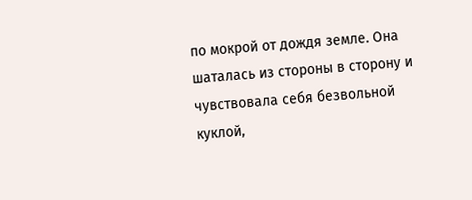по мокрой от дождя земле. Она шаталась из стороны в сторону и чувствовала себя безвольной куклой,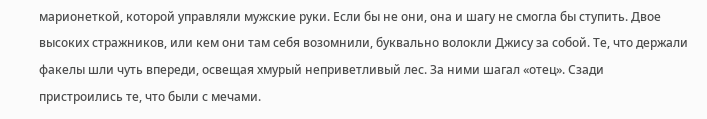марионеткой, которой управляли мужские руки. Если бы не они, она и шагу не смогла бы ступить. Двое высоких стражников, или кем они там себя возомнили, буквально волокли Джису за собой. Те, что держали факелы шли чуть впереди, освещая хмурый неприветливый лес. За ними шагал «отец». Сзади пристроились те, что были с мечами.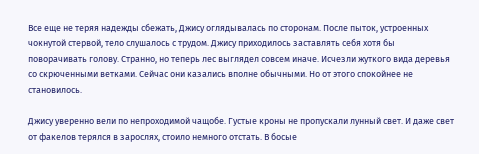Все еще не теряя надежды сбежать, Джису оглядывалась по сторонам. После пыток, устроенных чокнутой стервой, тело слушалось с трудом. Джису приходилось заставлять себя хотя бы поворачивать голову. Странно, но теперь лес выглядел совсем иначе. Исчезли жуткого вида деревья со скрюченными ветками. Сейчас они казались вполне обычными. Но от этого спокойнее не становилось.

Джису уверенно вели по непроходимой чащобе. Густые кроны не пропускали лунный свет. И даже свет от факелов терялся в зарослях, стоило немного отстать. В босые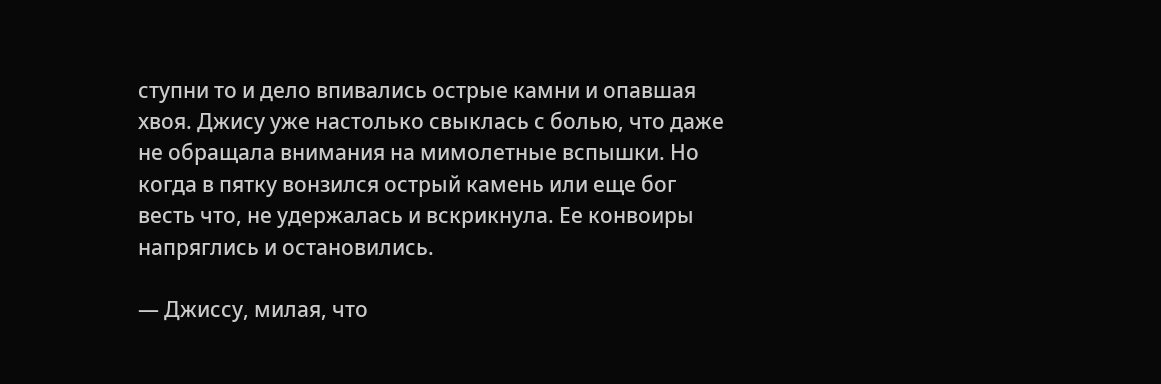ступни то и дело впивались острые камни и опавшая хвоя. Джису уже настолько свыклась с болью, что даже не обращала внимания на мимолетные вспышки. Но когда в пятку вонзился острый камень или еще бог весть что, не удержалась и вскрикнула. Ее конвоиры напряглись и остановились.

— Джиссу, милая, что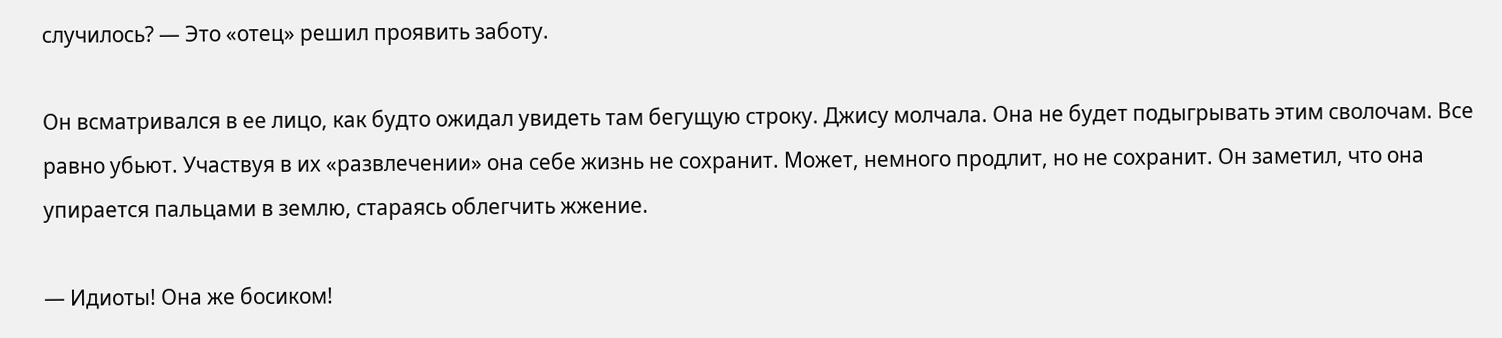случилось? — Это «отец» решил проявить заботу.

Он всматривался в ее лицо, как будто ожидал увидеть там бегущую строку. Джису молчала. Она не будет подыгрывать этим сволочам. Все равно убьют. Участвуя в их «развлечении» она себе жизнь не сохранит. Может, немного продлит, но не сохранит. Он заметил, что она упирается пальцами в землю, стараясь облегчить жжение.

— Идиоты! Она же босиком!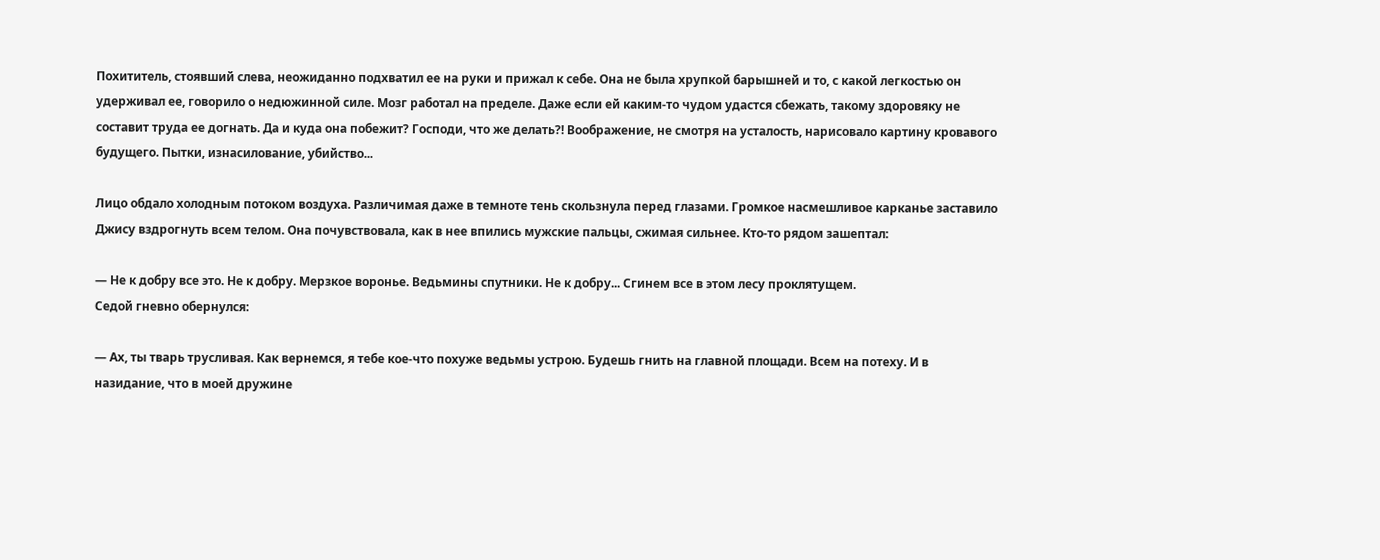Похититель, стоявший слева, неожиданно подхватил ее на руки и прижал к себе. Она не была хрупкой барышней и то, с какой легкостью он удерживал ее, говорило о недюжинной силе. Мозг работал на пределе. Даже если ей каким-то чудом удастся сбежать, такому здоровяку не составит труда ее догнать. Да и куда она побежит? Господи, что же делать?! Воображение, не смотря на усталость, нарисовало картину кровавого будущего. Пытки, изнасилование, убийство...

Лицо обдало холодным потоком воздуха. Различимая даже в темноте тень скользнула перед глазами. Громкое насмешливое карканье заставило Джису вздрогнуть всем телом. Она почувствовала, как в нее впились мужские пальцы, сжимая сильнее. Кто-то рядом зашептал:

— Не к добру все это. Не к добру. Мерзкое воронье. Ведьмины спутники. Не к добру... Сгинем все в этом лесу проклятущем.
Седой гневно обернулся:

— Ах, ты тварь трусливая. Как вернемся, я тебе кое-что похуже ведьмы устрою. Будешь гнить на главной площади. Всем на потеху. И в назидание, что в моей дружине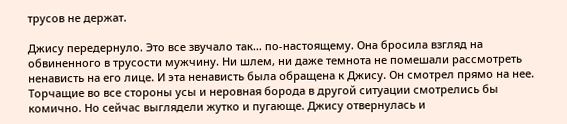трусов не держат.

Джису передернуло. Это все звучало так... по-настоящему. Она бросила взгляд на обвиненного в трусости мужчину. Ни шлем, ни даже темнота не помешали рассмотреть ненависть на его лице. И эта ненависть была обращена к Джису. Он смотрел прямо на нее. Торчащие во все стороны усы и неровная борода в другой ситуации смотрелись бы комично. Но сейчас выглядели жутко и пугающе. Джису отвернулась и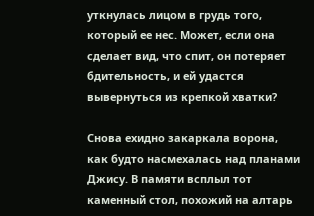уткнулась лицом в грудь того, который ее нес. Может, если она сделает вид, что спит, он потеряет бдительность, и ей удастся вывернуться из крепкой хватки?

Снова ехидно закаркала ворона, как будто насмехалась над планами Джису. В памяти всплыл тот каменный стол, похожий на алтарь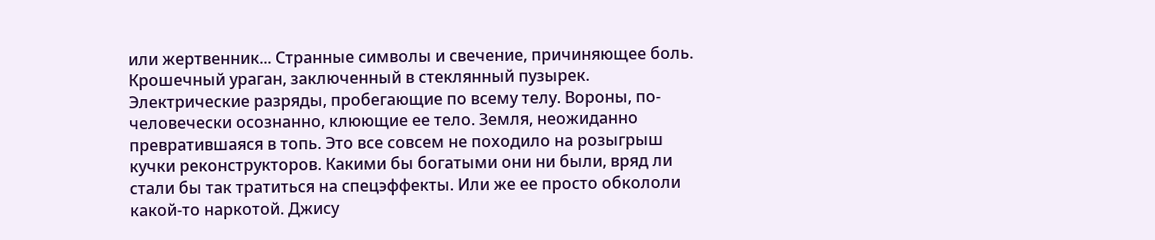или жертвенник... Странные символы и свечение, причиняющее боль. Крошечный ураган, заключенный в стеклянный пузырек. Электрические разряды, пробегающие по всему телу. Вороны, по-человечески осознанно, клюющие ее тело. Земля, неожиданно превратившаяся в топь. Это все совсем не походило на розыгрыш кучки реконструкторов. Какими бы богатыми они ни были, вряд ли стали бы так тратиться на спецэффекты. Или же ее просто обкололи какой-то наркотой. Джису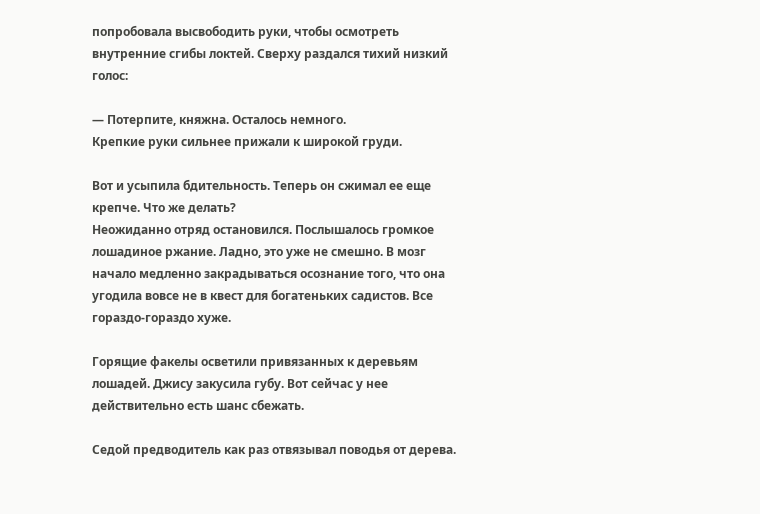попробовала высвободить руки, чтобы осмотреть внутренние сгибы локтей. Сверху раздался тихий низкий голос:

— Потерпите, княжна. Осталось немного.
Крепкие руки сильнее прижали к широкой груди.

Вот и усыпила бдительность. Теперь он сжимал ее еще крепче. Что же делать?
Неожиданно отряд остановился. Послышалось громкое лошадиное ржание. Ладно, это уже не смешно. В мозг начало медленно закрадываться осознание того, что она угодила вовсе не в квест для богатеньких садистов. Все гораздо-гораздо хуже.

Горящие факелы осветили привязанных к деревьям лошадей. Джису закусила губу. Вот сейчас у нее действительно есть шанс сбежать.

Седой предводитель как раз отвязывал поводья от дерева.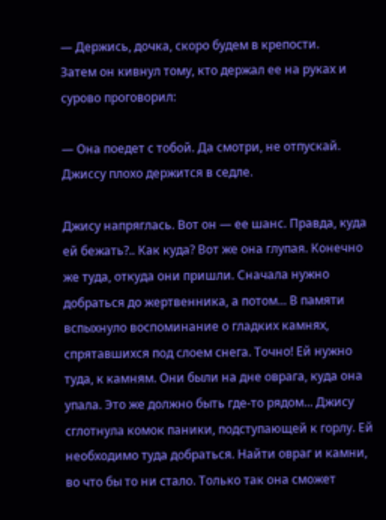— Держись, дочка, скоро будем в крепости.
Затем он кивнул тому, кто держал ее на руках и сурово проговорил:

— Она поедет с тобой. Да смотри, не отпускай. Джиссу плохо держится в седле.

Джису напряглась. Вот он — ее шанс. Правда, куда ей бежать?.. Как куда? Вот же она глупая. Конечно же туда, откуда они пришли. Сначала нужно добраться до жертвенника, а потом... В памяти вспыхнуло воспоминание о гладких камнях, спрятавшихся под слоем снега. Точно! Ей нужно туда, к камням. Они были на дне оврага, куда она упала. Это же должно быть где-то рядом... Джису сглотнула комок паники, подступающей к горлу. Ей необходимо туда добраться. Найти овраг и камни, во что бы то ни стало. Только так она сможет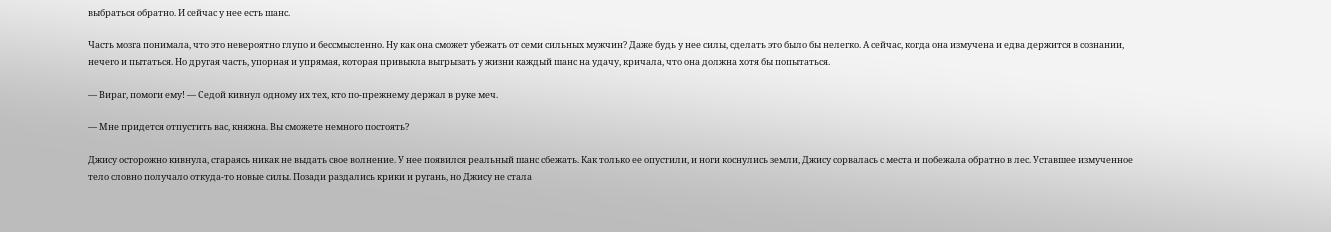выбраться обратно. И сейчас у нее есть шанс.

Часть мозга понимала, что это невероятно глупо и бессмысленно. Ну как она сможет убежать от семи сильных мужчин? Даже будь у нее силы, сделать это было бы нелегко. А сейчас, когда она измучена и едва держится в сознании, нечего и пытаться. Но другая часть, упорная и упрямая, которая привыкла выгрызать у жизни каждый шанс на удачу, кричала, что она должна хотя бы попытаться.

— Вираг, помоги ему! — Седой кивнул одному их тех, кто по-прежнему держал в руке меч.

— Мне придется отпустить вас, княжна. Вы сможете немного постоять?

Джису осторожно кивнула, стараясь никак не выдать свое волнение. У нее появился реальный шанс сбежать. Как только ее опустили, и ноги коснулись земли, Джису сорвалась с места и побежала обратно в лес. Уставшее измученное тело словно получало откуда-то новые силы. Позади раздались крики и ругань, но Джису не стала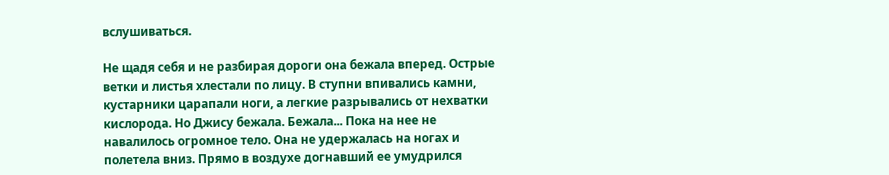вслушиваться.

Не щадя себя и не разбирая дороги она бежала вперед. Острые ветки и листья хлестали по лицу. В ступни впивались камни, кустарники царапали ноги, а легкие разрывались от нехватки кислорода. Но Джису бежала. Бежала... Пока на нее не навалилось огромное тело. Она не удержалась на ногах и полетела вниз. Прямо в воздухе догнавший ее умудрился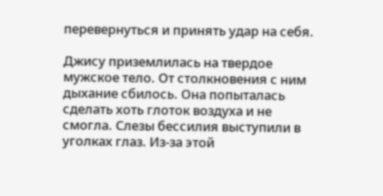перевернуться и принять удар на себя.

Джису приземлилась на твердое мужское тело. От столкновения с ним дыхание сбилось. Она попыталась сделать хоть глоток воздуха и не смогла. Слезы бессилия выступили в уголках глаз. Из-за этой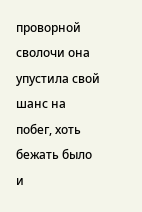проворной сволочи она упустила свой шанс на побег, хоть бежать было и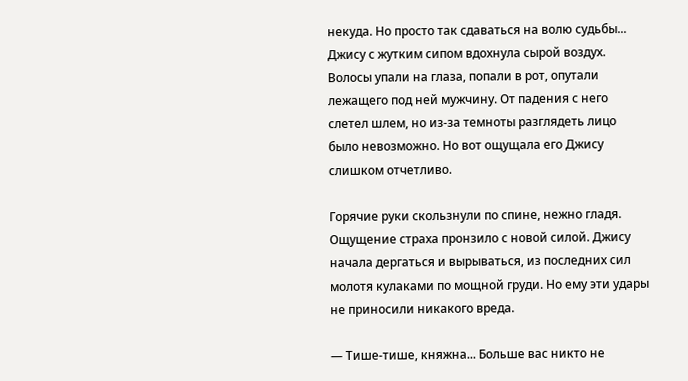некуда. Но просто так сдаваться на волю судьбы... Джису с жутким сипом вдохнула сырой воздух. Волосы упали на глаза, попали в рот, опутали лежащего под ней мужчину. От падения с него слетел шлем, но из-за темноты разглядеть лицо было невозможно. Но вот ощущала его Джису слишком отчетливо.

Горячие руки скользнули по спине, нежно гладя. Ощущение страха пронзило с новой силой. Джису начала дергаться и вырываться, из последних сил молотя кулаками по мощной груди. Но ему эти удары не приносили никакого вреда.

— Тише-тише, княжна... Больше вас никто не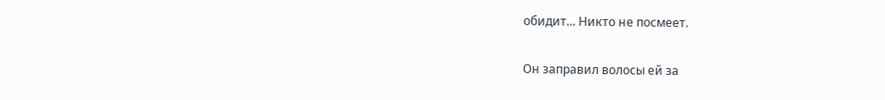обидит... Никто не посмеет.

Он заправил волосы ей за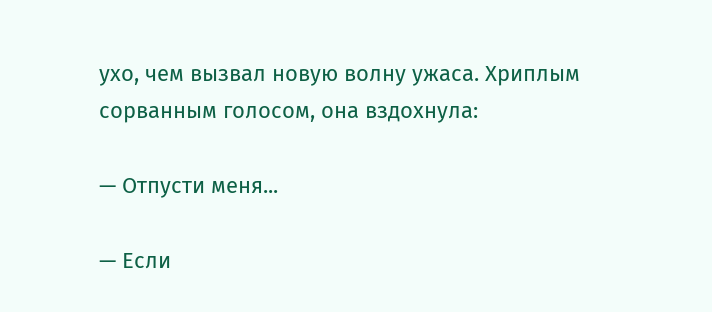ухо, чем вызвал новую волну ужаса. Хриплым сорванным голосом, она вздохнула:

— Отпусти меня...

— Если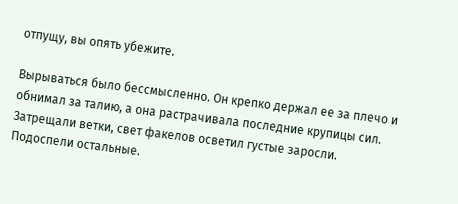отпущу, вы опять убежите.

Вырываться было бессмысленно. Он крепко держал ее за плечо и обнимал за талию, а она растрачивала последние крупицы сил. Затрещали ветки, свет факелов осветил густые заросли. Подоспели остальные.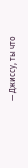— Джиссу, ты что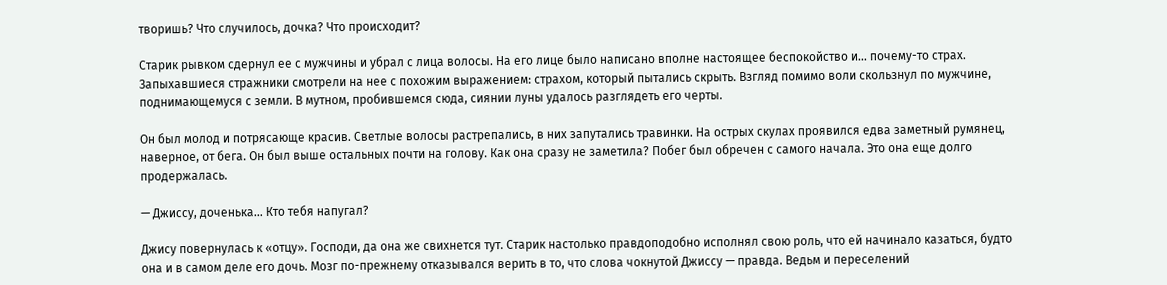творишь? Что случилось, дочка? Что происходит?

Старик рывком сдернул ее с мужчины и убрал с лица волосы. На его лице было написано вполне настоящее беспокойство и... почему-то страх. Запыхавшиеся стражники смотрели на нее с похожим выражением: страхом, который пытались скрыть. Взгляд помимо воли скользнул по мужчине, поднимающемуся с земли. В мутном, пробившемся сюда, сиянии луны удалось разглядеть его черты.

Он был молод и потрясающе красив. Светлые волосы растрепались, в них запутались травинки. На острых скулах проявился едва заметный румянец, наверное, от бега. Он был выше остальных почти на голову. Как она сразу не заметила? Побег был обречен с самого начала. Это она еще долго продержалась.

— Джиссу, доченька... Кто тебя напугал?

Джису повернулась к «отцу». Господи, да она же свихнется тут. Старик настолько правдоподобно исполнял свою роль, что ей начинало казаться, будто она и в самом деле его дочь. Мозг по-прежнему отказывался верить в то, что слова чокнутой Джиссу — правда. Ведьм и переселений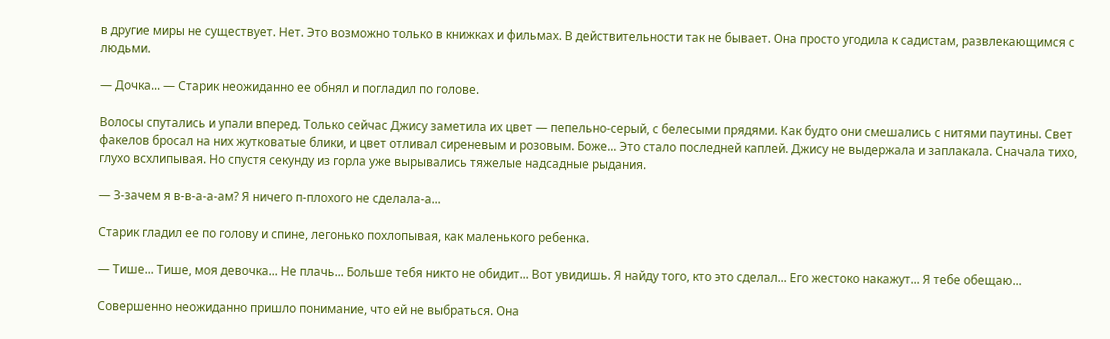в другие миры не существует. Нет. Это возможно только в книжках и фильмах. В действительности так не бывает. Она просто угодила к садистам, развлекающимся с людьми.

— Дочка... — Старик неожиданно ее обнял и погладил по голове.

Волосы спутались и упали вперед. Только сейчас Джису заметила их цвет — пепельно-серый, с белесыми прядями. Как будто они смешались с нитями паутины. Свет факелов бросал на них жутковатые блики, и цвет отливал сиреневым и розовым. Боже... Это стало последней каплей. Джису не выдержала и заплакала. Сначала тихо, глухо всхлипывая. Но спустя секунду из горла уже вырывались тяжелые надсадные рыдания.

— З-зачем я в-в-а-а-ам? Я ничего п-плохого не сделала-а...

Старик гладил ее по голову и спине, легонько похлопывая, как маленького ребенка.

— Тише... Тише, моя девочка... Не плачь... Больше тебя никто не обидит... Вот увидишь. Я найду того, кто это сделал... Его жестоко накажут... Я тебе обещаю...

Совершенно неожиданно пришло понимание, что ей не выбраться. Она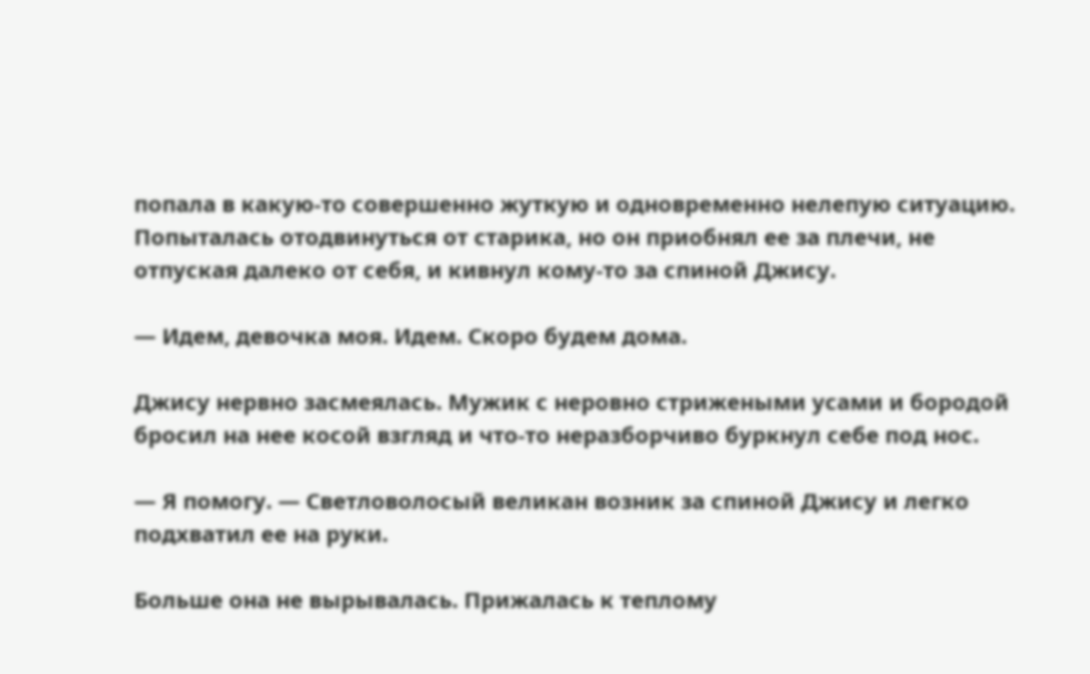попала в какую-то совершенно жуткую и одновременно нелепую ситуацию. Попыталась отодвинуться от старика, но он приобнял ее за плечи, не отпуская далеко от себя, и кивнул кому-то за спиной Джису.

— Идем, девочка моя. Идем. Скоро будем дома.

Джису нервно засмеялась. Мужик с неровно стрижеными усами и бородой бросил на нее косой взгляд и что-то неразборчиво буркнул себе под нос.

— Я помогу. — Светловолосый великан возник за спиной Джису и легко подхватил ее на руки.

Больше она не вырывалась. Прижалась к теплому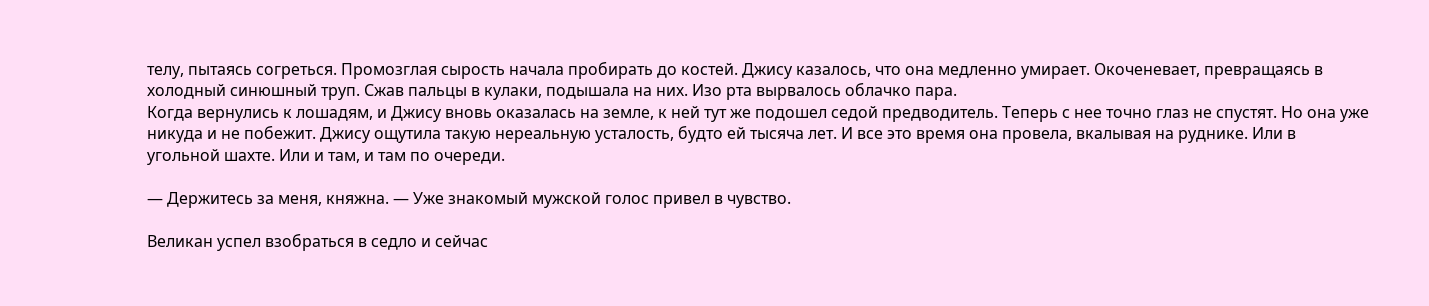телу, пытаясь согреться. Промозглая сырость начала пробирать до костей. Джису казалось, что она медленно умирает. Окоченевает, превращаясь в холодный синюшный труп. Сжав пальцы в кулаки, подышала на них. Изо рта вырвалось облачко пара.
Когда вернулись к лошадям, и Джису вновь оказалась на земле, к ней тут же подошел седой предводитель. Теперь с нее точно глаз не спустят. Но она уже никуда и не побежит. Джису ощутила такую нереальную усталость, будто ей тысяча лет. И все это время она провела, вкалывая на руднике. Или в угольной шахте. Или и там, и там по очереди.

— Держитесь за меня, княжна. — Уже знакомый мужской голос привел в чувство.

Великан успел взобраться в седло и сейчас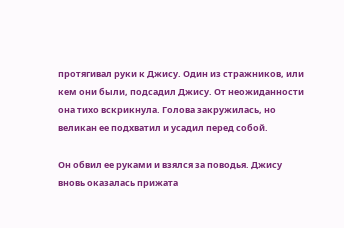протягивал руки к Джису. Один из стражников, или кем они были, подсадил Джису. От неожиданности она тихо вскрикнула. Голова закружилась, но великан ее подхватил и усадил перед собой.

Он обвил ее руками и взялся за поводья. Джису вновь оказалась прижата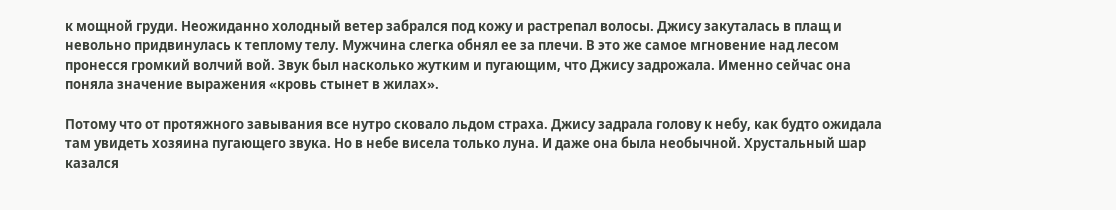к мощной груди. Неожиданно холодный ветер забрался под кожу и растрепал волосы. Джису закуталась в плащ и невольно придвинулась к теплому телу. Мужчина слегка обнял ее за плечи. В это же самое мгновение над лесом пронесся громкий волчий вой. Звук был насколько жутким и пугающим, что Джису задрожала. Именно сейчас она поняла значение выражения «кровь стынет в жилах».

Потому что от протяжного завывания все нутро сковало льдом страха. Джису задрала голову к небу, как будто ожидала там увидеть хозяина пугающего звука. Но в небе висела только луна. И даже она была необычной. Хрустальный шар казался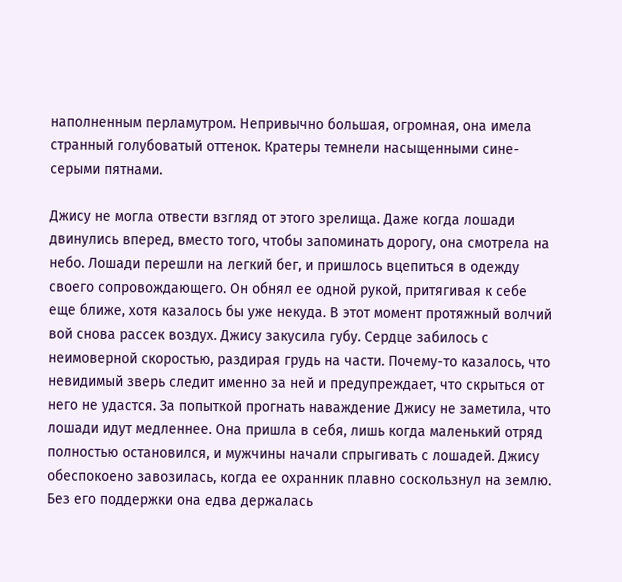наполненным перламутром. Непривычно большая, огромная, она имела странный голубоватый оттенок. Кратеры темнели насыщенными сине-серыми пятнами.

Джису не могла отвести взгляд от этого зрелища. Даже когда лошади двинулись вперед, вместо того, чтобы запоминать дорогу, она смотрела на небо. Лошади перешли на легкий бег, и пришлось вцепиться в одежду своего сопровождающего. Он обнял ее одной рукой, притягивая к себе еще ближе, хотя казалось бы уже некуда. В этот момент протяжный волчий вой снова рассек воздух. Джису закусила губу. Сердце забилось с неимоверной скоростью, раздирая грудь на части. Почему-то казалось, что невидимый зверь следит именно за ней и предупреждает, что скрыться от него не удастся. За попыткой прогнать наваждение Джису не заметила, что лошади идут медленнее. Она пришла в себя, лишь когда маленький отряд полностью остановился, и мужчины начали спрыгивать с лошадей. Джису обеспокоено завозилась, когда ее охранник плавно соскользнул на землю. Без его поддержки она едва держалась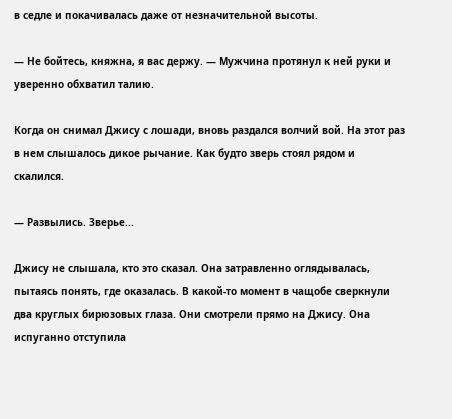в седле и покачивалась даже от незначительной высоты.

— Не бойтесь, княжна, я вас держу. — Мужчина протянул к ней руки и уверенно обхватил талию.

Когда он снимал Джису с лошади, вновь раздался волчий вой. На этот раз в нем слышалось дикое рычание. Как будто зверь стоял рядом и скалился.

— Развылись. Зверье...

Джису не слышала, кто это сказал. Она затравленно оглядывалась, пытаясь понять, где оказалась. В какой-то момент в чащобе сверкнули два круглых бирюзовых глаза. Они смотрели прямо на Джису. Она испуганно отступила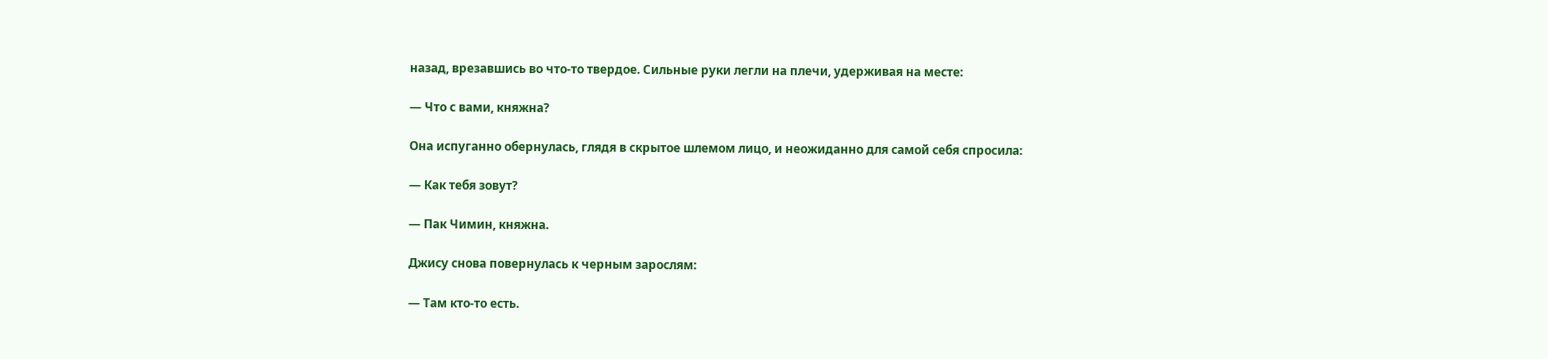назад, врезавшись во что-то твердое. Сильные руки легли на плечи, удерживая на месте:

— Что с вами, княжна?

Она испуганно обернулась, глядя в скрытое шлемом лицо, и неожиданно для самой себя спросила:

— Как тебя зовут?

— Пак Чимин, княжна.

Джису снова повернулась к черным зарослям:

— Там кто-то есть.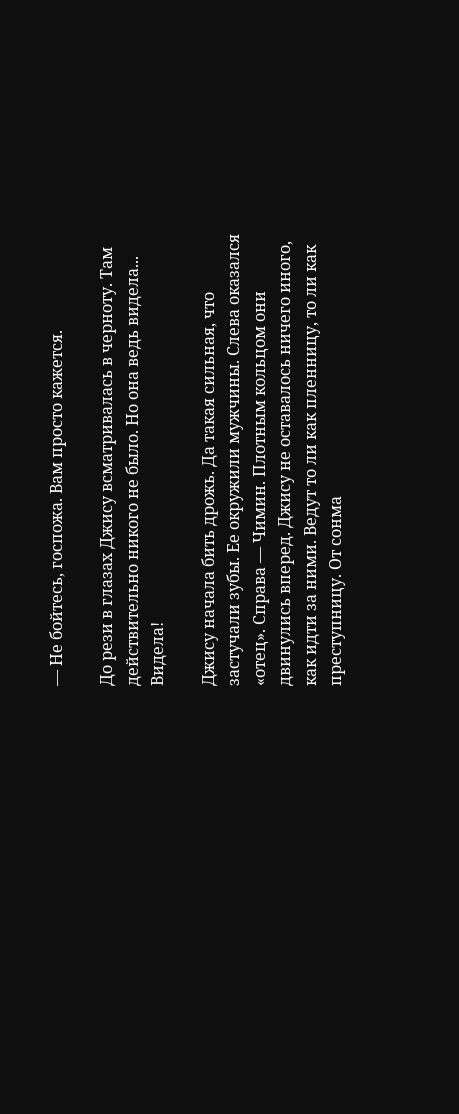— Не бойтесь, госпожа. Вам просто кажется.

До рези в глазах Джису всматривалась в черноту. Там действительно никого не было. Но она ведь видела... Видела!

Джису начала бить дрожь. Да такая сильная, что застучали зубы. Ее окружили мужчины. Слева оказался «отец». Справа — Чимин. Плотным кольцом они двинулись вперед. Джису не оставалось ничего иного, как идти за ними. Ведут то ли как пленницу, то ли как преступницу. От сонма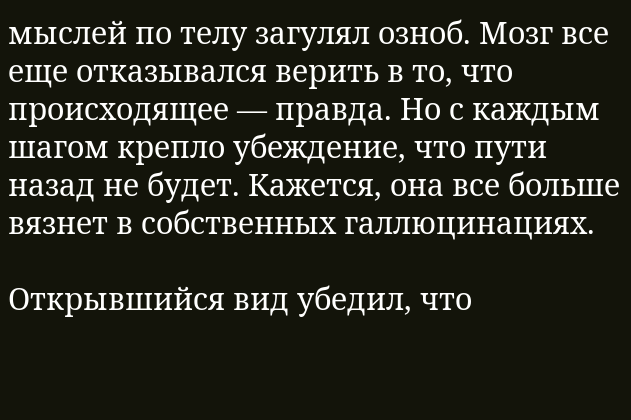мыслей по телу загулял озноб. Мозг все еще отказывался верить в то, что происходящее — правда. Но с каждым шагом крепло убеждение, что пути назад не будет. Кажется, она все больше вязнет в собственных галлюцинациях.

Открывшийся вид убедил, что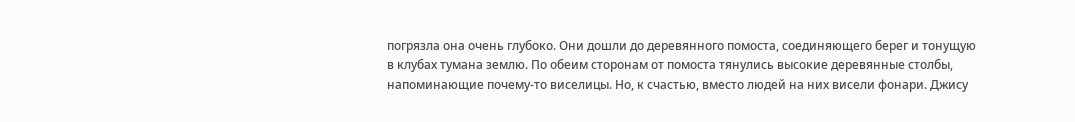погрязла она очень глубоко. Они дошли до деревянного помоста, соединяющего берег и тонущую в клубах тумана землю. По обеим сторонам от помоста тянулись высокие деревянные столбы, напоминающие почему-то виселицы. Но, к счастью, вместо людей на них висели фонари. Джису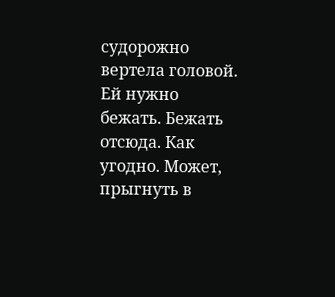судорожно вертела головой. Ей нужно бежать. Бежать отсюда. Как угодно. Может, прыгнуть в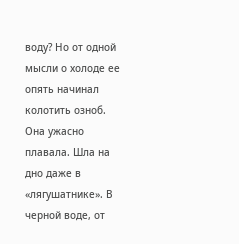воду? Но от одной мысли о холоде ее опять начинал колотить озноб. Она ужасно плавала. Шла на дно даже в «лягушатнике». В черной воде, от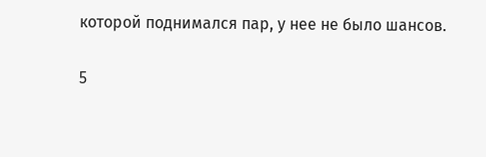которой поднимался пар, у нее не было шансов.

5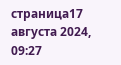страница17 августа 2024, 09:27